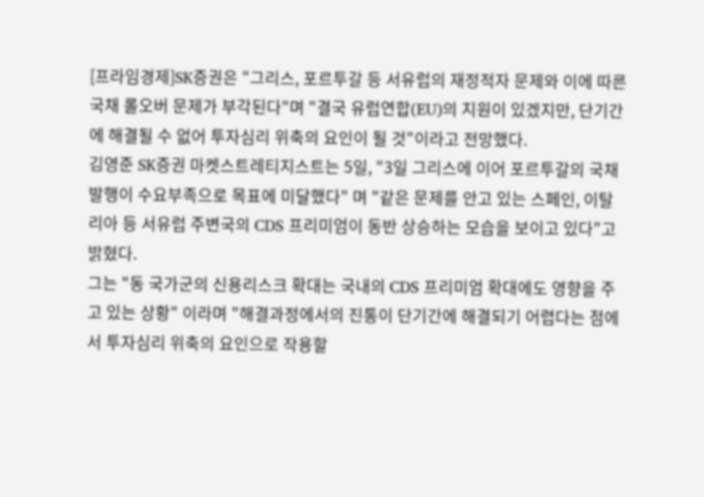[프라임경제]SK증권은 "그리스, 포르투갈 등 서유럽의 재정적자 문제와 이에 따른 국채 롤오버 문제가 부각된다"며 "결국 유럽연합(EU)의 지원이 있겠지만, 단기간에 해결될 수 없어 투자심리 위축의 요인이 될 것"이라고 전망했다.
김영준 SK증권 마켓스트레티지스트는 5일, "3일 그리스에 이어 포르투갈의 국채발행이 수요부족으로 목표에 미달했다" 며 "같은 문제를 안고 있는 스페인, 이탈리아 등 서유럽 주변국의 CDS 프리미엄이 동반 상승하는 모습을 보이고 있다"고 밝혔다.
그는 "동 국가군의 신용리스크 확대는 국내의 CDS 프리미엄 확대에도 영향을 주고 있는 상황" 이라며 "해결과정에서의 진통이 단기간에 해결되기 어렵다는 점에서 투자심리 위축의 요인으로 작용할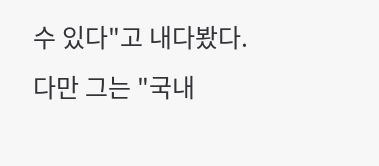수 있다"고 내다봤다.
다만 그는 "국내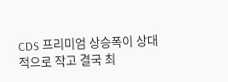CDS 프리미엄 상승폭이 상대적으로 작고 결국 최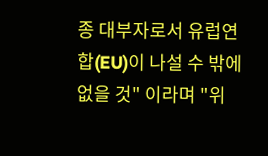종 대부자로서 유럽연합(EU)이 나설 수 밖에 없을 것" 이라며 "위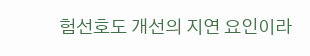험선호도 개선의 지연 요인이라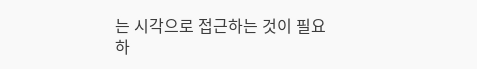는 시각으로 접근하는 것이 필요하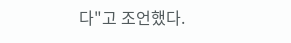다"고 조언했다.